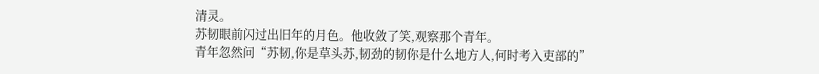清灵。
苏韧眼前闪过出旧年的月色。他收敛了笑,观察那个青年。
青年忽然问“苏韧,你是草头苏,韧劲的韧你是什么地方人,何时考入吏部的”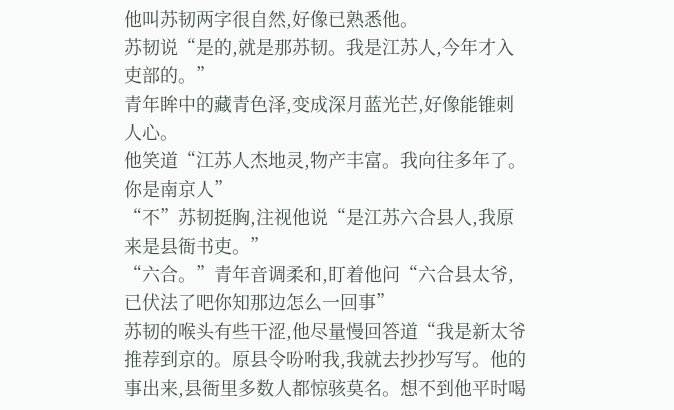他叫苏韧两字很自然,好像已熟悉他。
苏韧说“是的,就是那苏韧。我是江苏人,今年才入吏部的。”
青年眸中的藏青色泽,变成深月蓝光芒,好像能锥刺人心。
他笑道“江苏人杰地灵,物产丰富。我向往多年了。你是南京人”
“不”苏韧挺胸,注视他说“是江苏六合县人,我原来是县衙书吏。”
“六合。”青年音调柔和,盯着他问“六合县太爷,已伏法了吧你知那边怎么一回事”
苏韧的喉头有些干涩,他尽量慢回答道“我是新太爷推荐到京的。原县令吩咐我,我就去抄抄写写。他的事出来,县衙里多数人都惊骇莫名。想不到他平时喝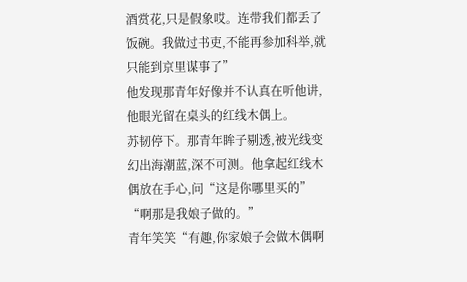酒赏花,只是假象哎。连带我们都丢了饭碗。我做过书吏,不能再参加科举,就只能到京里谋事了”
他发现那青年好像并不认真在听他讲,他眼光留在桌头的红线木偶上。
苏韧停下。那青年眸子剔透,被光线变幻出海潮蓝,深不可测。他拿起红线木偶放在手心,问“这是你哪里买的”
“啊那是我娘子做的。”
青年笑笑“有趣,你家娘子会做木偶啊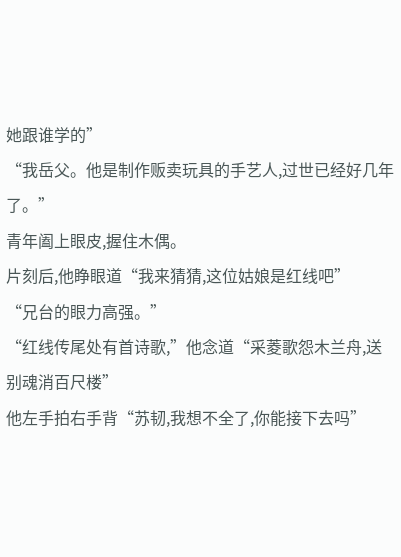她跟谁学的”
“我岳父。他是制作贩卖玩具的手艺人,过世已经好几年了。”
青年阖上眼皮,握住木偶。
片刻后,他睁眼道“我来猜猜,这位姑娘是红线吧”
“兄台的眼力高强。”
“红线传尾处有首诗歌,”他念道“采菱歌怨木兰舟,送别魂消百尺楼”
他左手拍右手背“苏韧,我想不全了,你能接下去吗”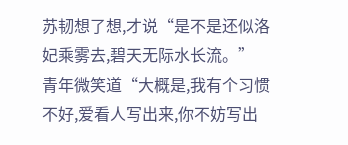苏韧想了想,才说“是不是还似洛妃乘雾去,碧天无际水长流。”
青年微笑道“大概是,我有个习惯不好,爱看人写出来,你不妨写出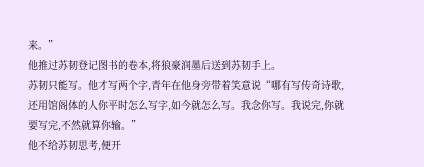来。”
他推过苏韧登记图书的卷本,将狼豪润墨后送到苏韧手上。
苏韧只能写。他才写两个字,青年在他身旁带着笑意说“哪有写传奇诗歌,还用馆阁体的人你平时怎么写字,如今就怎么写。我念你写。我说完,你就要写完,不然就算你输。”
他不给苏韧思考,便开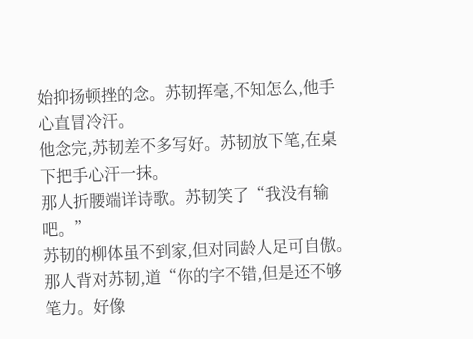始抑扬顿挫的念。苏韧挥毫,不知怎么,他手心直冒冷汗。
他念完,苏韧差不多写好。苏韧放下笔,在桌下把手心汗一抹。
那人折腰端详诗歌。苏韧笑了“我没有输吧。”
苏韧的柳体虽不到家,但对同龄人足可自傲。那人背对苏韧,道“你的字不错,但是还不够笔力。好像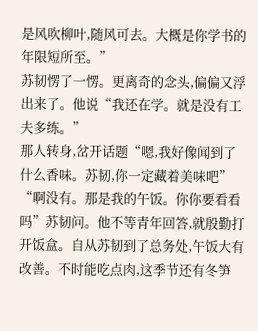是风吹柳叶,随风可去。大概是你学书的年限短所至。”
苏韧愣了一愣。更离奇的念头,偏偏又浮出来了。他说“我还在学。就是没有工夫多练。”
那人转身,岔开话题“嗯,我好像闻到了什么香味。苏韧,你一定藏着美味吧”
“啊没有。那是我的午饭。你你要看看吗”苏韧问。他不等青年回答,就殷勤打开饭盒。自从苏韧到了总务处,午饭大有改善。不时能吃点肉,这季节还有冬笋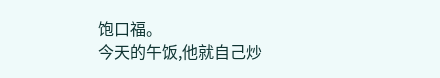饱口福。
今天的午饭,他就自己炒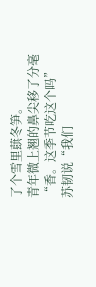了个雪里蕻冬笋。
青年微上翘的鼻尖移了分毫“香。这季节吃这个吗”
苏韧说“我们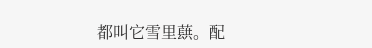都叫它雪里蕻。配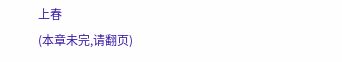上春
(本章未完,请翻页)